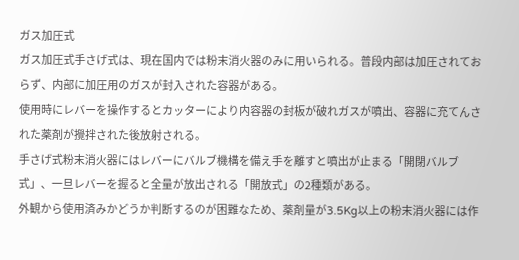ガス加圧式
ガス加圧式手さげ式は、現在国内では粉末消火器のみに用いられる。普段内部は加圧されておらず、内部に加圧用のガスが封入された容器がある。
使用時にレバーを操作するとカッターにより内容器の封板が破れガスが噴出、容器に充てんされた薬剤が攪拌された後放射される。
手さげ式粉末消火器にはレバーにバルブ機構を備え手を離すと噴出が止まる「開閉バルブ式」、一旦レバーを握ると全量が放出される「開放式」の2種類がある。
外観から使用済みかどうか判断するのが困難なため、薬剤量が3.5Kg以上の粉末消火器には作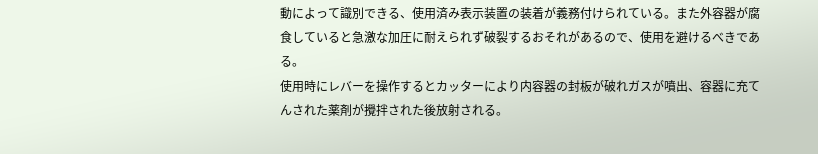動によって識別できる、使用済み表示装置の装着が義務付けられている。また外容器が腐食していると急激な加圧に耐えられず破裂するおそれがあるので、使用を避けるべきである。
使用時にレバーを操作するとカッターにより内容器の封板が破れガスが噴出、容器に充てんされた薬剤が攪拌された後放射される。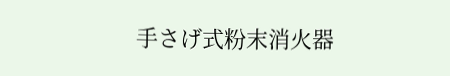手さげ式粉末消火器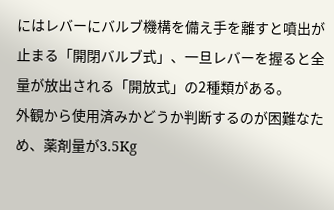にはレバーにバルブ機構を備え手を離すと噴出が止まる「開閉バルブ式」、一旦レバーを握ると全量が放出される「開放式」の2種類がある。
外観から使用済みかどうか判断するのが困難なため、薬剤量が3.5Kg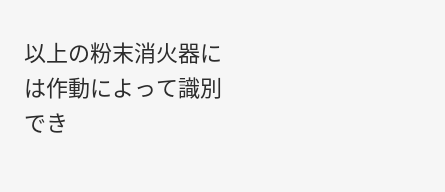以上の粉末消火器には作動によって識別でき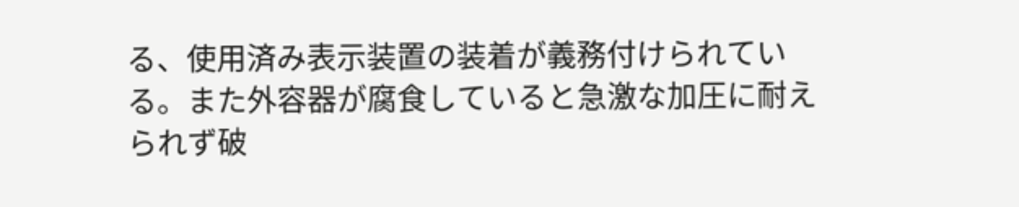る、使用済み表示装置の装着が義務付けられている。また外容器が腐食していると急激な加圧に耐えられず破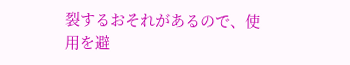裂するおそれがあるので、使用を避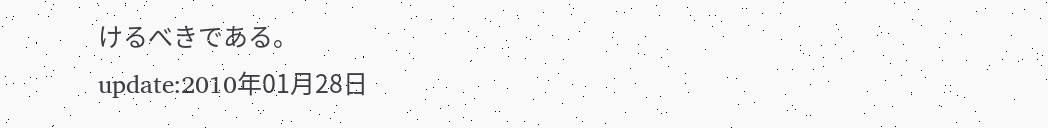けるべきである。
update:2010年01月28日